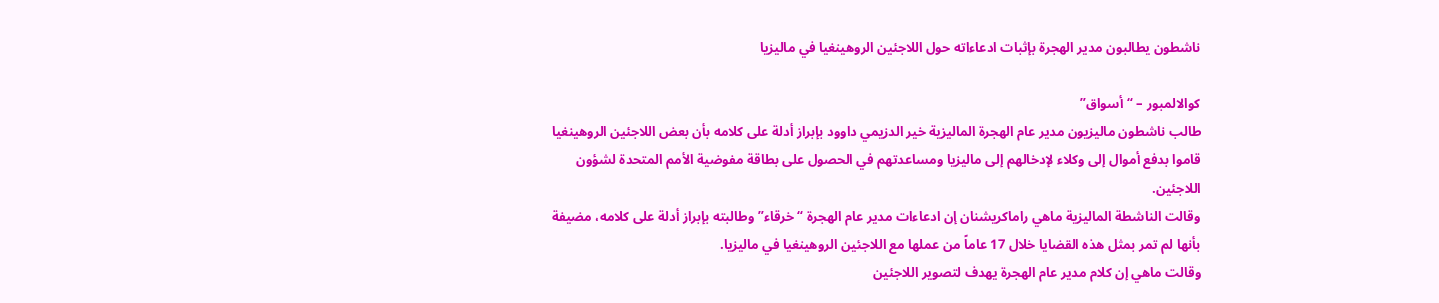ناشطون يطالبون مدير الهجرة بإثبات ادعاءاته حول اللاجئين الروهينغيا في ماليزيا

كوالالمبور – “أسواق”
طالب ناشطون ماليزيون مدير عام الهجرة الماليزية خير الدزيمي داوود بإبراز أدلة على كلامه بأن بعض اللاجئين الروهينغيا قاموا بدفع أموال إلى وكلاء لإدخالهم إلى ماليزيا ومساعدتهم في الحصول على بطاقة مفوضية الأمم المتحدة لشؤون اللاجئين.
وقالت الناشطة الماليزية ماهي راماكريشنان إن ادعاءات مدير عام الهجرة “خرقاء” وطالبته بإبراز أدلة على كلامه، مضيفة بأنها لم تمر بمثل هذه القضايا خلال 17 عاماً من عملها مع اللاجئين الروهينغيا في ماليزيا.
وقالت ماهي إن كلام مدير عام الهجرة يهدف لتصوير اللاجئين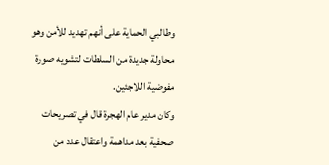وطالبي الحماية على أنهم تهديد للأمن وهو محاولة جديدة من السلطات لتشويه صورة مفوضية اللاجئين.
وكان مدير عام الهجرة قال في تصريحات صحفية بعد مداهمة واعتقال عدد من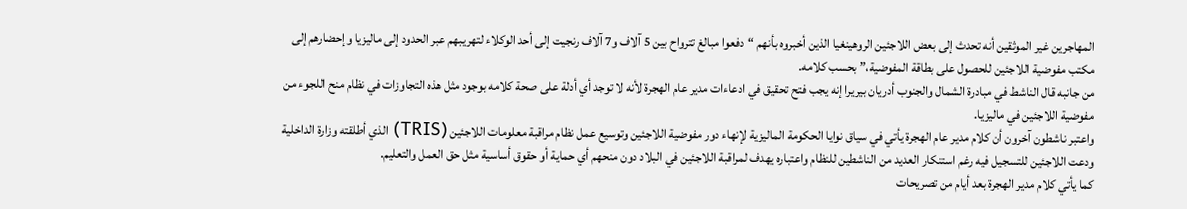المهاجرين غير الموثقين أنه تحدث إلى بعض اللاجئين الروهينغيا الذين أخبروه بأنهم “دفعوا مبالغ تترواح بين 5 آلاف و7 آلاف رنجيت إلى أحد الوكلاء لتهريبهم عبر الحدود إلى ماليزيا وإحضارهم إلى مكتب مفوضية اللاجئين للحصول على بطاقة المفوضية،” بحسب كلامه.
من جانبه قال الناشط في مبادرة الشمال والجنوب أدريان بيريرا إنه يجب فتح تحقيق في ادعاءات مدير عام الهجرة لأنه لا توجد أي أدلة على صحة كلامه بوجود مثل هذه التجاوزات في نظام منح اللجوء من مفوضية اللاجئين في ماليزيا.
واعتبر ناشطون آخرون أن كلام مدير عام الهجرة يأتي في سياق نوايا الحكومة الماليزية لإنهاء دور مفوضية اللاجئين وتوسيع عمل نظام مراقبة معلومات اللاجئين (TRIS) الذي أطلقته وزارة الداخلية ودعت اللاجئين للتسجيل فيه رغم استنكار العديد من الناشطين للنظام واعتباره يهدف لمراقبة اللاجئين في البلاد دون منحهم أي حماية أو حقوق أساسية مثل حق العمل والتعليم.
كما يأتي كلام مدير الهجرة بعد أيام من تصريحات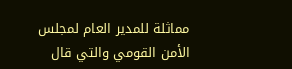مماثلة للمدير العام لمجلس الأمن القومي والتي قال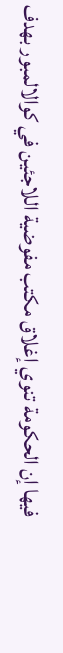فيها إن الحكومة تنوي إغلاق مكتب مفوضية اللاجئين في كوالالمبور بهدف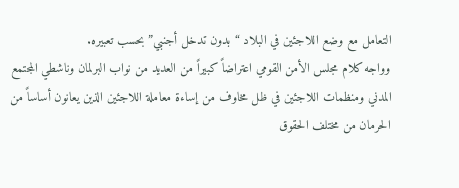التعامل مع وضع اللاجئين في البلاد “بدون تدخل أجنبي” بحسب تعبيره.
وواجه كلام مجلس الأمن القومي اعتراضاً كبيراً من العديد من نواب البرلمان وناشطي المجتمع المدني ومنظمات اللاجئين في ظل مخاوف من إساءة معاملة اللاجئين الذين يعانون أساساً من الحرمان من مختلف الحقوق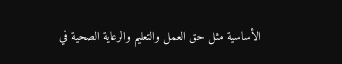الأساسية مثل حق العمل والتعليم والرعاية الصحية في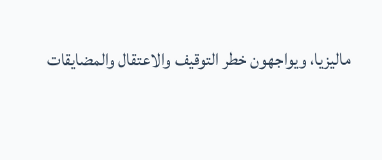ماليزيا، ويواجهون خطر التوقيف والاعتقال والمضايقات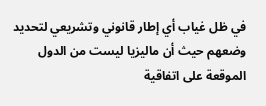في ظل غياب أي إطار قانوني وتشريعي لتحديد وضعهم حيث أن ماليزيا ليست من الدول الموقعة على اتفاقية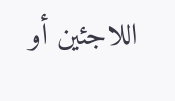اللاجئين أو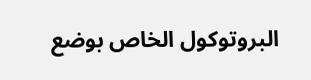البروتوكول الخاص بوضع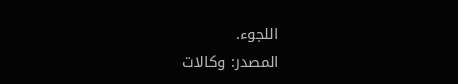اللجوء.
المصدر: وكالات